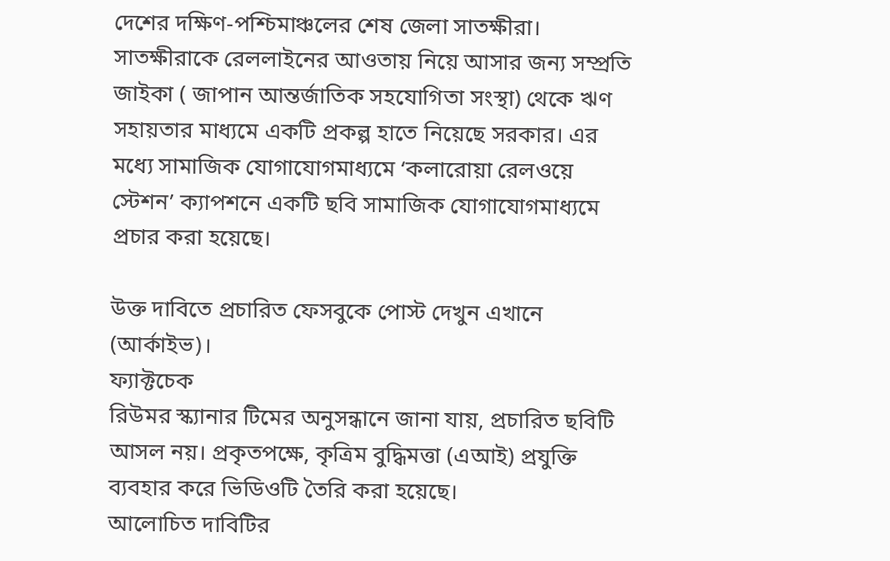দেশের দক্ষিণ-পশ্চিমাঞ্চলের শেষ জেলা সাতক্ষীরা। সাতক্ষীরাকে রেললাইনের আওতায় নিয়ে আসার জন্য সম্প্রতি জাইকা ( জাপান আন্তর্জাতিক সহযোগিতা সংস্থা) থেকে ঋণ সহায়তার মাধ্যমে একটি প্রকল্প হাতে নিয়েছে সরকার। এর মধ্যে সামাজিক যোগাযোগমাধ্যমে ‘কলারোয়া রেলওয়ে স্টেশন’ ক্যাপশনে একটি ছবি সামাজিক যোগাযোগমাধ্যমে প্রচার করা হয়েছে।

উক্ত দাবিতে প্রচারিত ফেসবুকে পোস্ট দেখুন এখানে (আর্কাইভ)।
ফ্যাক্টচেক
রিউমর স্ক্যানার টিমের অনুসন্ধানে জানা যায়, প্রচারিত ছবিটি আসল নয়। প্রকৃতপক্ষে, কৃত্রিম বুদ্ধিমত্তা (এআই) প্রযুক্তি ব্যবহার করে ভিডিওটি তৈরি করা হয়েছে।
আলোচিত দাবিটির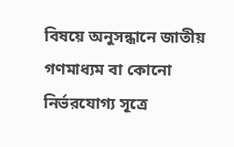বিষয়ে অনুসন্ধানে জাতীয় গণমাধ্যম বা কোনো নির্ভরযোগ্য সূত্রে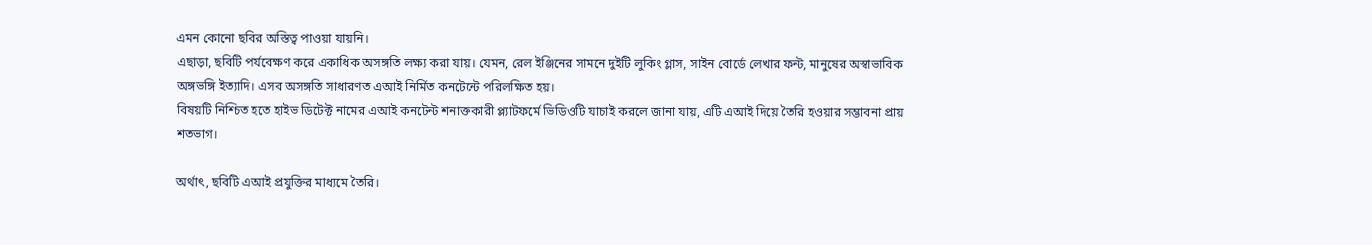এমন কোনো ছবির অস্তিত্ব পাওয়া যায়নি।
এছাড়া, ছবিটি পর্যবেক্ষণ করে একাধিক অসঙ্গতি লক্ষ্য করা যায়। যেমন, রেল ইঞ্জিনের সামনে দুইটি লুকিং গ্লাস, সাইন বোর্ডে লেখার ফন্ট, মানুষের অস্বাভাবিক অঙ্গভঙ্গি ইত্যাদি। এসব অসঙ্গতি সাধারণত এআই নির্মিত কনটেন্টে পরিলক্ষিত হয়।
বিষয়টি নিশ্চিত হতে হাইভ ডিটেক্ট নামের এআই কনটেন্ট শনাক্তকারী প্ল্যাটফর্মে ভিডিওটি যাচাই করলে জানা যায়, এটি এআই দিয়ে তৈরি হওয়ার সম্ভাবনা প্রায় শতভাগ।

অর্থাৎ, ছবিটি এআই প্রযুক্তির মাধ্যমে তৈরি।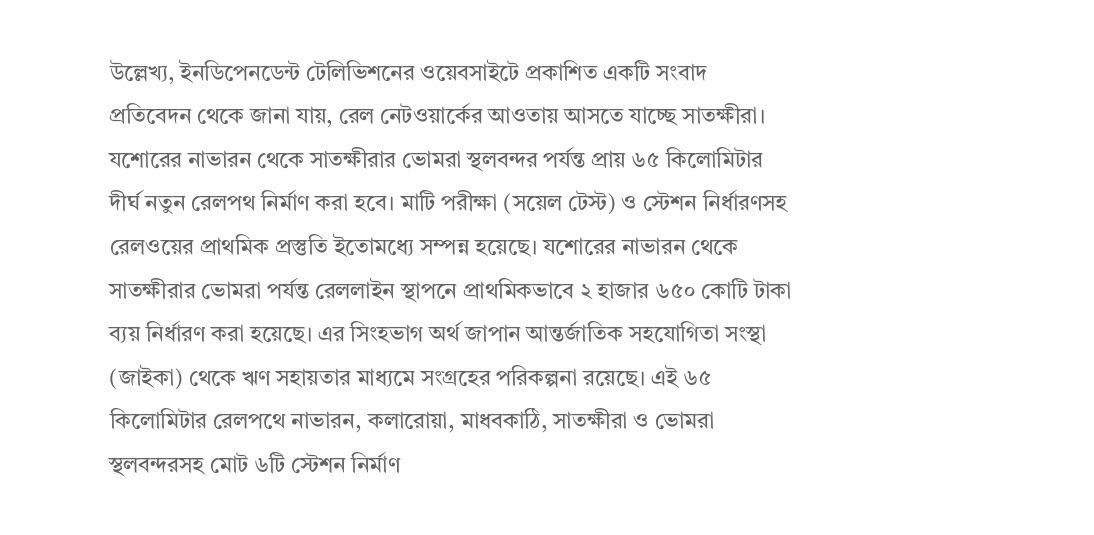উল্লেখ্য, ইনডিপেনডেন্ট টেলিভিশনের ওয়েবসাইটে প্রকাশিত একটি সংবাদ প্রতিবেদন থেকে জানা যায়, রেল নেটওয়ার্কের আওতায় আসতে যাচ্ছে সাতক্ষীরা। যশোরের নাভারন থেকে সাতক্ষীরার ভোমরা স্থলবন্দর পর্যন্ত প্রায় ৬৫ কিলোমিটার দীর্ঘ নতুন রেলপথ নির্মাণ করা হবে। মাটি পরীক্ষা (সয়েল টেস্ট) ও স্টেশন নির্ধারণসহ রেলওয়ের প্রাথমিক প্রস্তুতি ইতোমধ্যে সম্পন্ন হয়েছে। যশোরের নাভারন থেকে সাতক্ষীরার ভোমরা পর্যন্ত রেললাইন স্থাপনে প্রাথমিকভাবে ২ হাজার ৬৫০ কোটি টাকা ব্যয় নির্ধারণ করা হয়েছে। এর সিংহভাগ অর্থ জাপান আন্তর্জাতিক সহযোগিতা সংস্থা (জাইকা) থেকে ঋণ সহায়তার মাধ্যমে সংগ্রহের পরিকল্পনা রয়েছে। এই ৬৫ কিলোমিটার রেলপথে নাভারন, কলারোয়া, মাধবকাঠি, সাতক্ষীরা ও ভোমরা স্থলবন্দরসহ মোট ৬টি স্টেশন নির্মাণ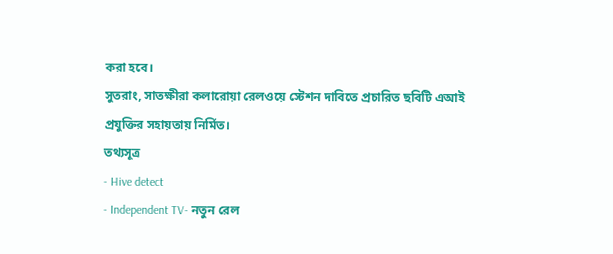করা হবে।
সুতরাং, সাতক্ষীরা কলারোয়া রেলওয়ে স্টেশন দাবিতে প্রচারিত ছবিটি এআই প্রযুক্তির সহায়তায় নির্মিত।
তথ্যসূত্র
- Hive detect
- Independent TV- নতুন রেল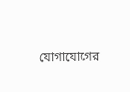যোগাযোগের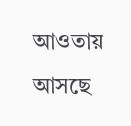আওতায় আসছে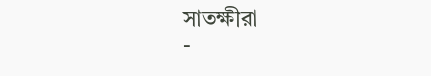সাতক্ষীরা
-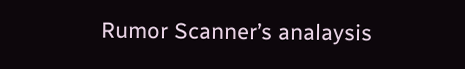Rumor Scanner’s analaysis